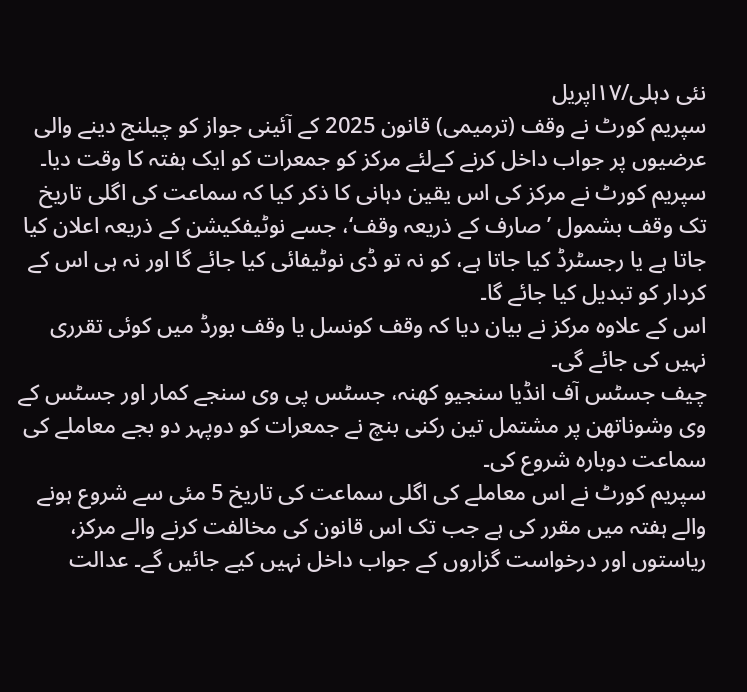نئی دہلی/۱۷اپریل
سپریم کورٹ نے وقف (ترمیمی) قانون 2025 کے آئینی جواز کو چیلنج دینے والی عرضیوں پر جواب داخل کرنے کےلئے مرکز کو جمعرات کو ایک ہفتہ کا وقت دیا۔
سپریم کورٹ نے مرکز کی اس یقین دہانی کا ذکر کیا کہ سماعت کی اگلی تاریخ تک وقف بشمول ’صارف کے ذریعہ وقف‘، جسے نوٹیفکیشن کے ذریعہ اعلان کیا جاتا ہے یا رجسٹرڈ کیا جاتا ہے، کو نہ تو ڈی نوٹیفائی کیا جائے گا اور نہ ہی اس کے کردار کو تبدیل کیا جائے گا۔
اس کے علاوہ مرکز نے بیان دیا کہ وقف کونسل یا وقف بورڈ میں کوئی تقرری نہیں کی جائے گی۔
چیف جسٹس آف انڈیا سنجیو کھنہ، جسٹس پی وی سنجے کمار اور جسٹس کے وی وشوناتھن پر مشتمل تین رکنی بنچ نے جمعرات کو دوپہر دو بجے معاملے کی سماعت دوبارہ شروع کی۔
سپریم کورٹ نے اس معاملے کی اگلی سماعت کی تاریخ 5 مئی سے شروع ہونے والے ہفتہ میں مقرر کی ہے جب تک اس قانون کی مخالفت کرنے والے مرکز، ریاستوں اور درخواست گزاروں کے جواب داخل نہیں کیے جائیں گے۔ عدالت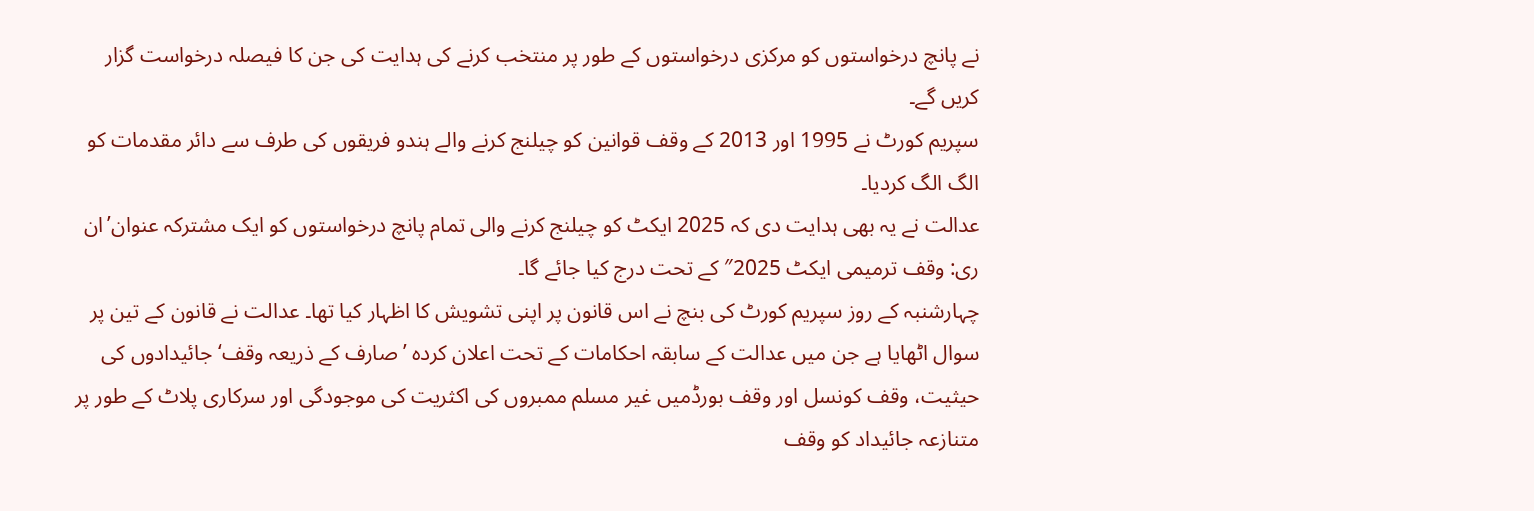نے پانچ درخواستوں کو مرکزی درخواستوں کے طور پر منتخب کرنے کی ہدایت کی جن کا فیصلہ درخواست گزار کریں گے۔
سپریم کورٹ نے 1995 اور 2013 کے وقف قوانین کو چیلنج کرنے والے ہندو فریقوں کی طرف سے دائر مقدمات کو الگ الگ کردیا۔
عدالت نے یہ بھی ہدایت دی کہ 2025 ایکٹ کو چیلنج کرنے والی تمام پانچ درخواستوں کو ایک مشترکہ عنوان’ان ری: وقف ترمیمی ایکٹ 2025″ کے تحت درج کیا جائے گا۔
چہارشنبہ کے روز سپریم کورٹ کی بنچ نے اس قانون پر اپنی تشویش کا اظہار کیا تھا۔ عدالت نے قانون کے تین پر سوال اٹھایا ہے جن میں عدالت کے سابقہ احکامات کے تحت اعلان کردہ ’صارف کے ذریعہ وقف‘ جائیدادوں کی حیثیت، وقف کونسل اور وقف بورڈمیں غیر مسلم ممبروں کی اکثریت کی موجودگی اور سرکاری پلاٹ کے طور پر متنازعہ جائیداد کو وقف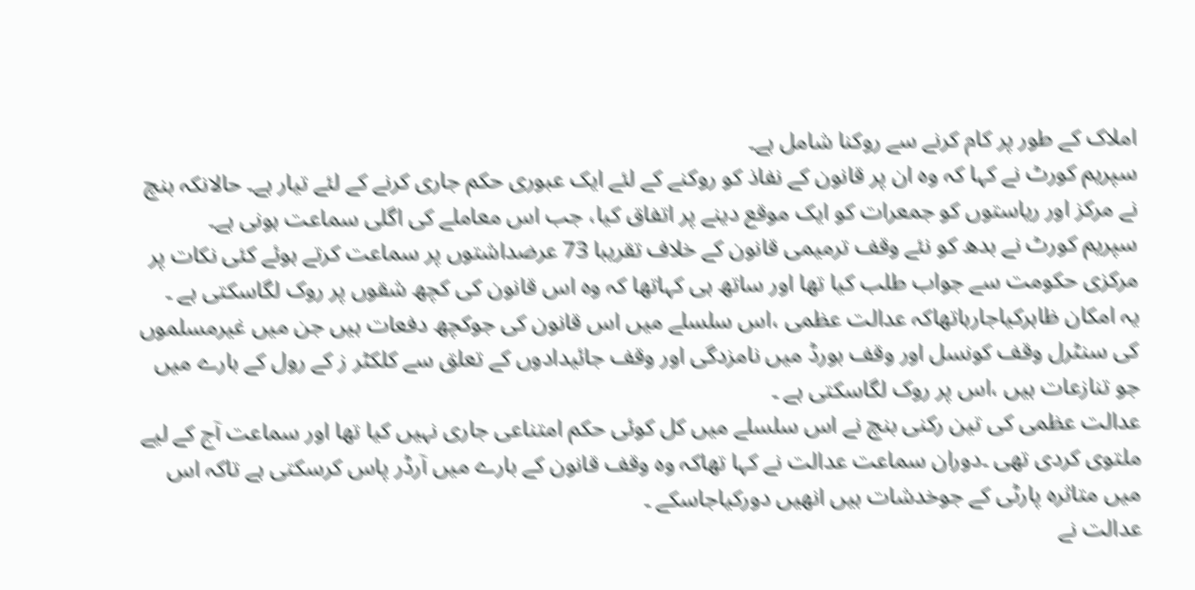املاک کے طور پر کام کرنے سے روکنا شامل ہے۔
سپریم کورٹ نے کہا کہ وہ ان پر قانون کے نفاذ کو روکنے کے لئے ایک عبوری حکم جاری کرنے کے لئے تیار ہے۔ حالانکہ بنچ نے مرکز اور ریاستوں کو جمعرات کو ایک موقع دینے پر اتفاق کیا، جب اس معاملے کی اگلی سماعت ہونی ہے۔
سپریم کورٹ نے بدھ کو نئے وقف ترمیمی قانون کے خلاف تقریبا 73 عرضداشتوں پر سماعت کرتے ہوئے کئی نکات پر مرکزی حکومت سے جواب طلب کیا تھا اور ساتھ ہی کہاتھا کہ وہ اس قانون کی کچھ شقوں پر روک لگاسکتی ہے ۔
یہ امکان ظاہرکیاجارہاتھاکہ عدالت عظمی ،اس سلسلے میں اس قانون کی جوکچھ دفعات ہیں جن میں غیرمسلموں کی سنٹرل وقف کونسل اور وقف بورڈ میں نامزدگی اور وقف جائیدادوں کے تعلق سے کلکٹر ز کے رول کے بارے میں جو تنازعات ہیں ،اس پر روک لگاسکتی ہے ۔
عدالت عظمی کی تین رکنی بنچ نے اس سلسلے میں کل کوئی حکم امتناعی جاری نہیں کیا تھا اور سماعت آج کے لیے ملتوی کردی تھی ۔دوران سماعت عدالت نے کہا تھاکہ وہ وقف قانون کے بارے میں آرڈر پاس کرسکتی ہے تاکہ اس میں متاثرہ پارٹی کے جوخدشات ہیں انھیں دورکیاجاسکے ۔
عدالت نے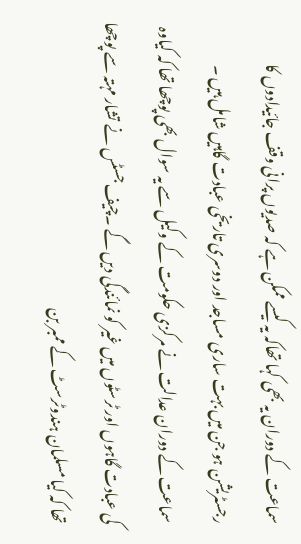سماعت کے دوران یہ بھی کہا تھاکہ یہ کیسے ممکن ہے کہ صدیوں پرانی وقف جائیدادوں کا رجسٹریشن ہو جن میں بہت ساری مساجد اور دوسری تاریخی عبادت گاہیں شامل ہیں ۔
سماعت کے دوران عدالت نے مرکزی حکومت کے وکیل سے یہ سوال بھی پوچھا تھا کہ کیاوہ کی عبادت گاہوں اور ٹرسٹوں میں غیر کو نمائندگی دیں گے ۔چیف جسٹس نے تشار مہتہ سے پوچھا تھا کہ کیا مسلمان ہندوٹرسٹ کے ممبر بن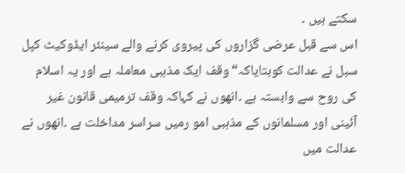سکتے ہیں ۔
اس سے قبل عرضی گزاروں کی پیروی کرنے والے سینئر ایڈوکیٹ کپل سبل نے عدالت کوبتایاکہ“ وقف ایک مذہبی معاملہ ہے اور یہ اسلام کی روح سے وابستہ ہے ۔انھوں نے کہاکہ وقف ترمیمی قانون غیر آئینی اور مسلمانوں کے مذہبی امو رمیں سراسر مداخلت ہے ۔انھوں نے عدالت میں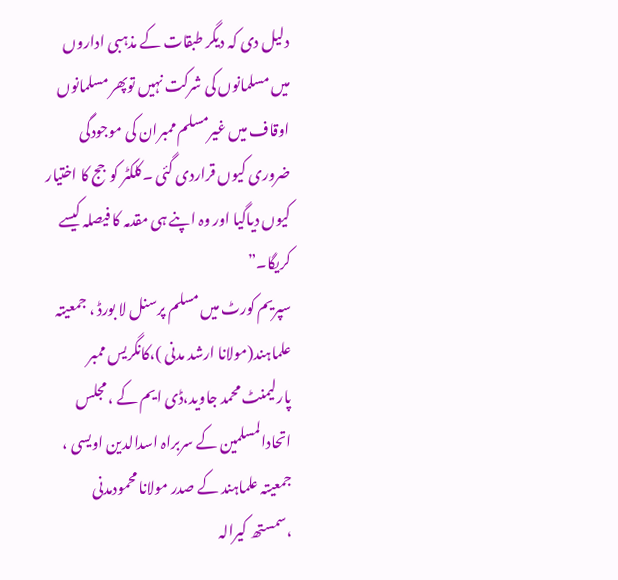دلیل دی کہ دیگر طبقات کے مذہبی اداروں میں مسلمانوں کی شرکت نہیں توپھر مسلمانوں اوقاف میں غیرمسلم ممبران کی موجودگی ضروری کیوں قراردی گئی ۔کلکٹر کوجج کا اختیار کیوں دیاگیا اور وہ اپنے ہی مقدمہ کا فیصلہ کیسے کریگا۔”
سپریم کورٹ میں مسلم پرسنل لا بورڈ ، جمعیتہ علماہند(مولانا ارشد مدنی )،کانگریس ممبر پارلیمنٹ محمد جاوید،ڈی ایم کے ، مجلس اتحادالمسلمین کے سربراہ اسدالدین اویسی ، جمعیتہ علماہند کے صدر مولانا محمودمدنی ،سمستھ کیرالہ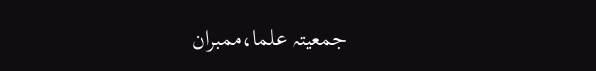جمعیتہ علما،ممبران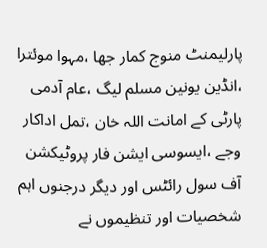پارلیمنٹ منوج کمار جھا ،مہوا موئترا ،انڈین یونین مسلم لیگ ،عام آدمی پارٹی کے امانت اللہ خان ،تمل اداکار وجے ،ایسوسی ایشن فار پروٹیکشن آف سول رائٹس اور دیگر درجنوں اہم شخصیات اور تنظیموں نے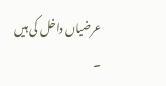عرضیاں داخل کی ہیں ۔